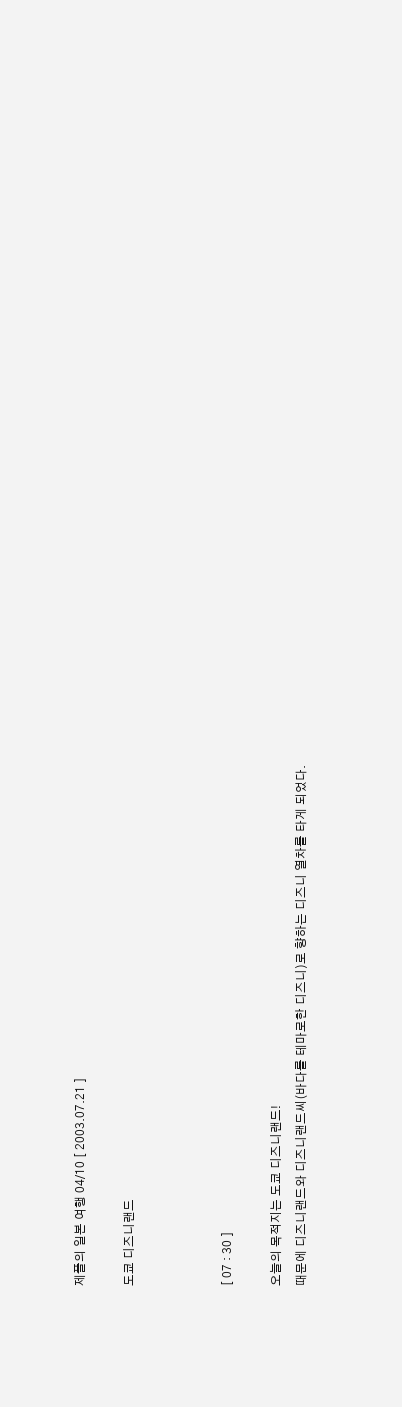제플의 일본 여행 04/10 [ 2003.07.21 ]

도쿄 디즈니랜드



[ 07 : 30 ]

오늘의 목적지는 도쿄 디즈니랜드!
때문에 디즈니랜드와 디즈니랜드씨(바다를 테마로한 디즈니)로 향하는 디즈니 열차를 타게 되었다.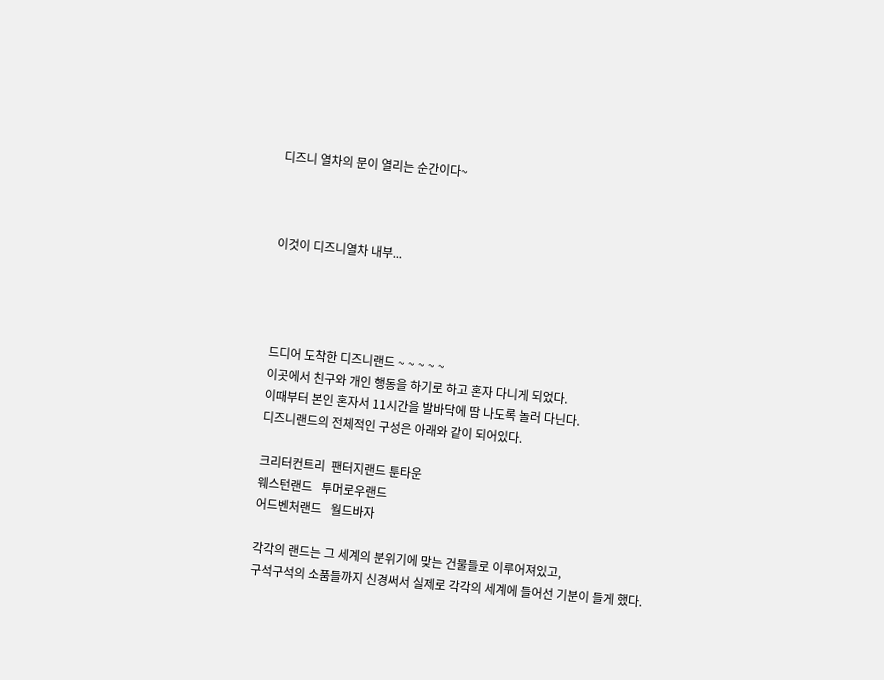디즈니 열차의 문이 열리는 순간이다~



이것이 디즈니열차 내부...




드디어 도착한 디즈니랜드 ~ ~ ~ ~ ~
이곳에서 친구와 개인 행동을 하기로 하고 혼자 다니게 되었다.
이때부터 본인 혼자서 11시간을 발바닥에 땀 나도록 놀러 다닌다.
디즈니랜드의 전체적인 구성은 아래와 같이 되어있다.

크리터컨트리  팬터지랜드 툰타운
웨스턴랜드   투머로우랜드
어드벤처랜드   월드바자

각각의 랜드는 그 세계의 분위기에 맞는 건물들로 이루어져있고,
구석구석의 소품들까지 신경써서 실제로 각각의 세계에 들어선 기분이 들게 했다.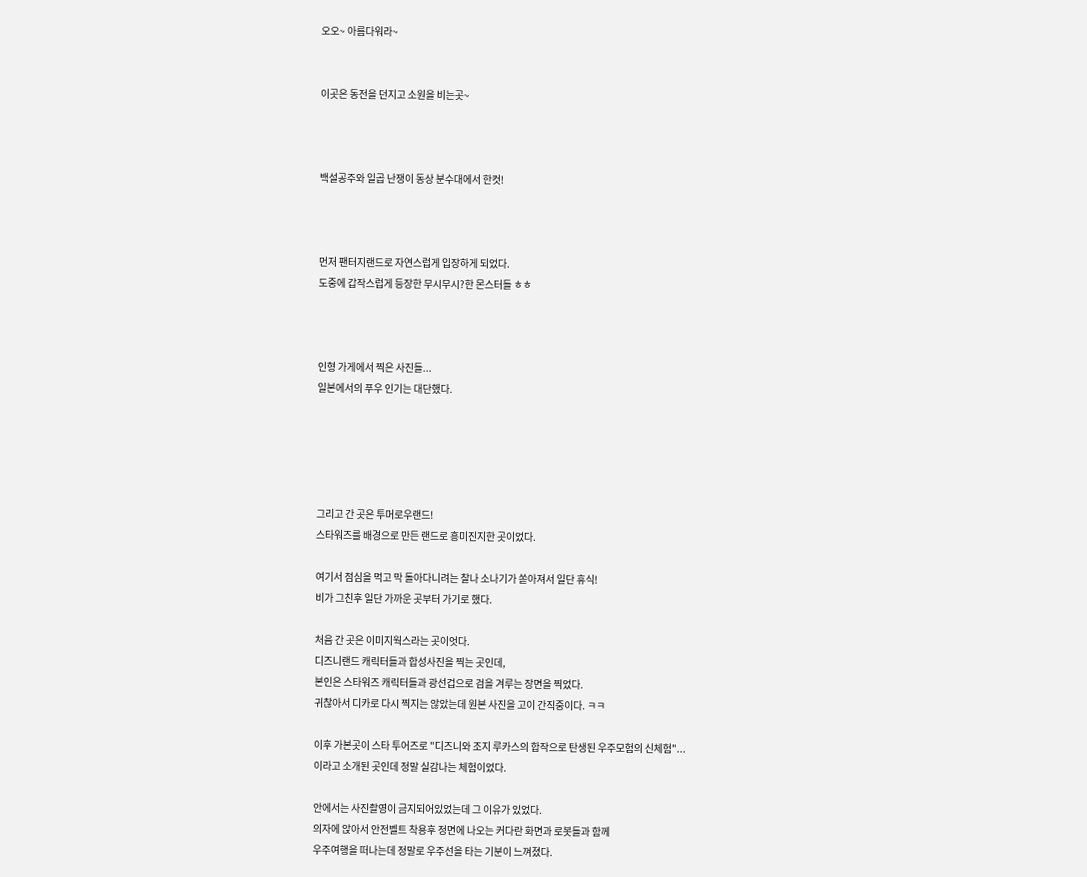오오~ 아름다워라~


이곳은 동전을 던지고 소원을 비는곳~



백설공주와 일곱 난쟁이 동상 분수대에서 한컷!



먼저 팬터지랜드로 자연스럽게 입장하게 되었다.
도중에 갑작스럽게 등장한 무시무시?한 몬스터들 ㅎㅎ



인형 가게에서 찍은 사진들...
일본에서의 푸우 인기는 대단했다.





그리고 간 곳은 투머로우랜드!
스타워즈를 배경으로 만든 랜드로 흥미진지한 곳이었다.

여기서 점심을 먹고 막 돌아다니려는 찰나 소나기가 쏟아져서 일단 휴식!
비가 그친후 일단 가까운 곳부터 가기로 했다.

처음 간 곳은 이미지웍스라는 곳이엇다.
디즈니랜드 캐릭터들과 합성사진을 찍는 곳인데,
본인은 스타워즈 캐릭터들과 광선겁으로 검을 겨루는 장면을 찍었다.
귀찮아서 디카로 다시 찍지는 않았는데 원본 사진을 고이 간직중이다. ㅋㅋ

이후 가본곳이 스타 투어즈로 "디즈니와 조지 루카스의 합작으로 탄생된 우주모험의 신체험"...
이라고 소개된 곳인데 정말 실감나는 체험이었다.

안에서는 사진촬영이 금지되어있었는데 그 이유가 있었다.
의자에 앉아서 안전벨트 착용후 정면에 나오는 커다란 화면과 로봇들과 함께
우주여행을 떠나는데 정말로 우주선을 타는 기분이 느껴졌다.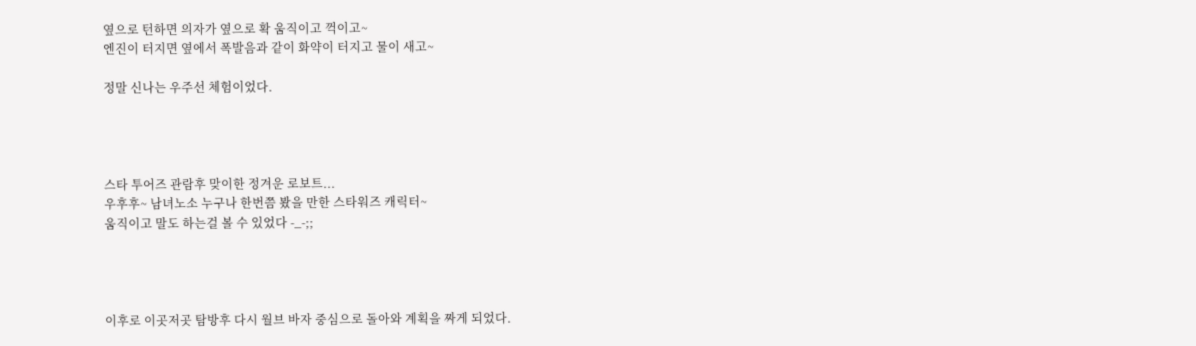옆으로 턴하면 의자가 옆으로 확 움직이고 꺽이고~
엔진이 터지면 옆에서 폭발음과 같이 화약이 터지고 물이 새고~

정말 신나는 우주선 체험이었다.




스타 투어즈 관람후 맞이한 정겨운 로보트...
우후후~ 남녀노소 누구나 한번쯤 봤을 만한 스타워즈 캐릭터~
움직이고 말도 하는걸 볼 수 있었다 -_-;;




이후로 이곳저곳 탐방후 다시 월브 바자 중심으로 돌아와 계획을 짜게 되었다.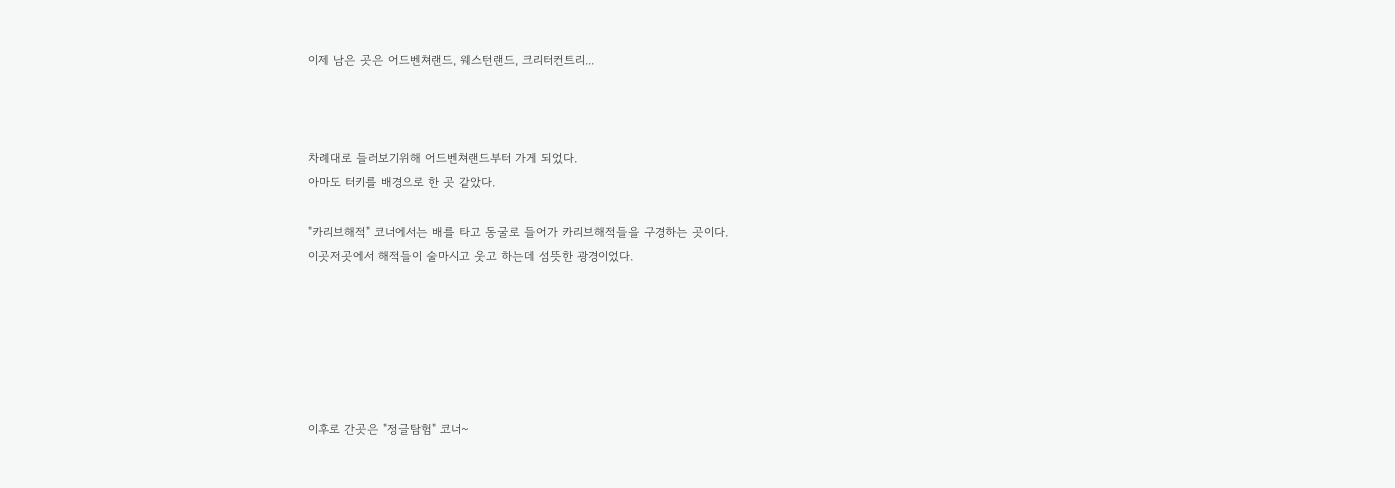이제 남은 곳은 어드벤쳐랜드, 웨스턴랜드, 크리터컨트리...



차례대로 들러보기위해 어드벤쳐랜드부터 가게 되었다.
아마도 터키를 배경으로 한 곳 같았다.

"카리브해적" 코너에서는 배를 타고 동굴로 들어가 카리브해적들을 구경하는 곳이다.
이곳저곳에서 해적들이 술마시고 웃고 하는데 섬뜻한 광경이었다.






이후로 간곳은 "정글탐험" 코너~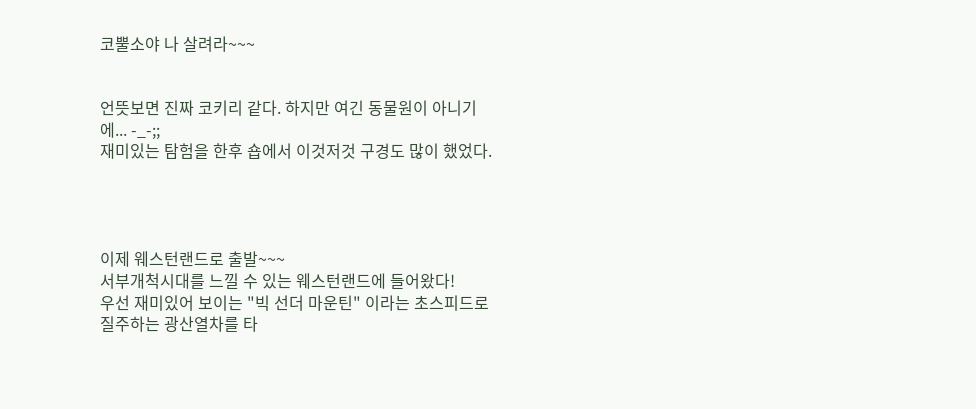코뿔소야 나 살려라~~~


언뜻보면 진짜 코키리 같다. 하지만 여긴 동물원이 아니기에... -_-;;
재미있는 탐험을 한후 숍에서 이것저것 구경도 많이 했었다.




이제 웨스턴랜드로 출발~~~
서부개척시대를 느낄 수 있는 웨스턴랜드에 들어왔다!
우선 재미있어 보이는 "빅 선더 마운틴" 이라는 초스피드로 질주하는 광산열차를 타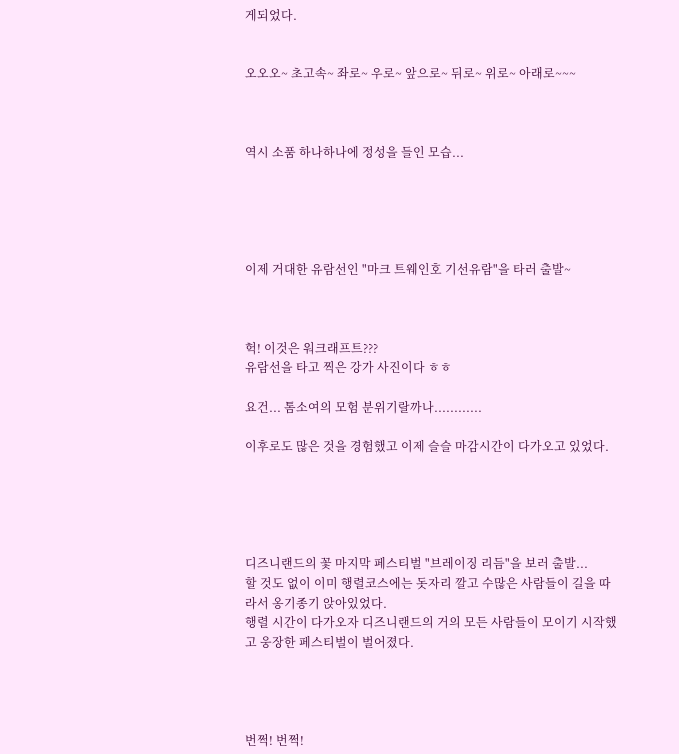게되었다.


오오오~ 초고속~ 좌로~ 우로~ 앞으로~ 뒤로~ 위로~ 아래로~~~



역시 소품 하나하나에 정성을 들인 모습...





이제 거대한 유람선인 "마크 트웨인호 기선유람"을 타러 출발~



헉! 이것은 워크래프트???
유람선을 타고 찍은 강가 사진이다 ㅎㅎ

요건... 톰소여의 모험 분위기랄까나............

이후로도 많은 것을 경험했고 이제 슬슬 마감시간이 다가오고 있었다.





디즈니랜드의 꽃 마지막 페스티벌 "브레이징 리듬"을 보러 출발...
할 것도 없이 이미 행렬코스에는 돗자리 깔고 수많은 사람들이 길을 따라서 옹기종기 앉아있었다.
행렬 시간이 다가오자 디즈니랜드의 거의 모든 사람들이 모이기 시작했고 웅장한 페스티벌이 벌어졌다.




번쩍! 번쩍!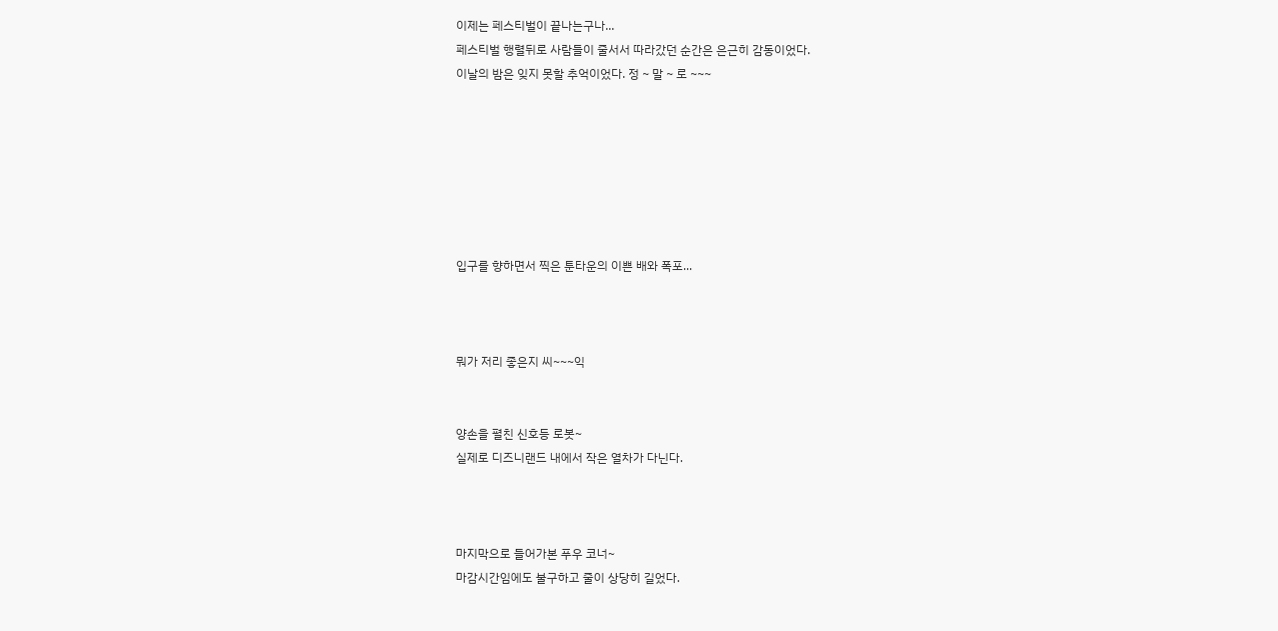이제는 페스티벌이 끝나는구나...
페스티벌 행렬뒤로 사람들이 줄서서 따라갔던 순간은 은근히 감동이었다.
이날의 밤은 잊지 못할 추억이었다. 정 ~ 말 ~ 로 ~~~







입구를 향하면서 찍은 툰타운의 이쁜 배와 폭포...



뭐가 저리 좋은지 씨~~~익


양손을 펼친 신호등 로봇~
실제로 디즈니랜드 내에서 작은 열차가 다닌다.



마지막으로 들어가본 푸우 코너~
마감시간임에도 불구하고 줄이 상당히 길었다.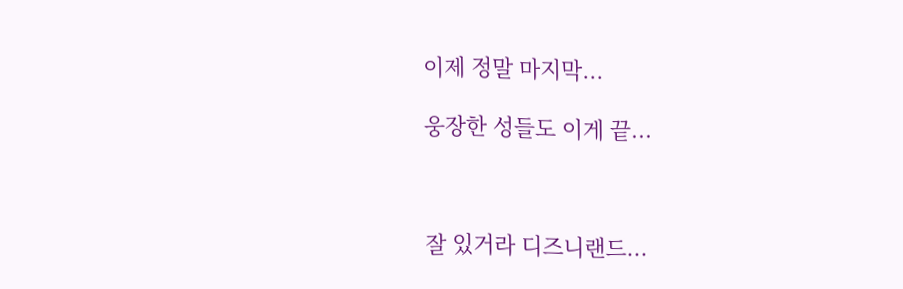이제 정말 마지막...

웅장한 성들도 이게 끝...



잘 있거라 디즈니랜드...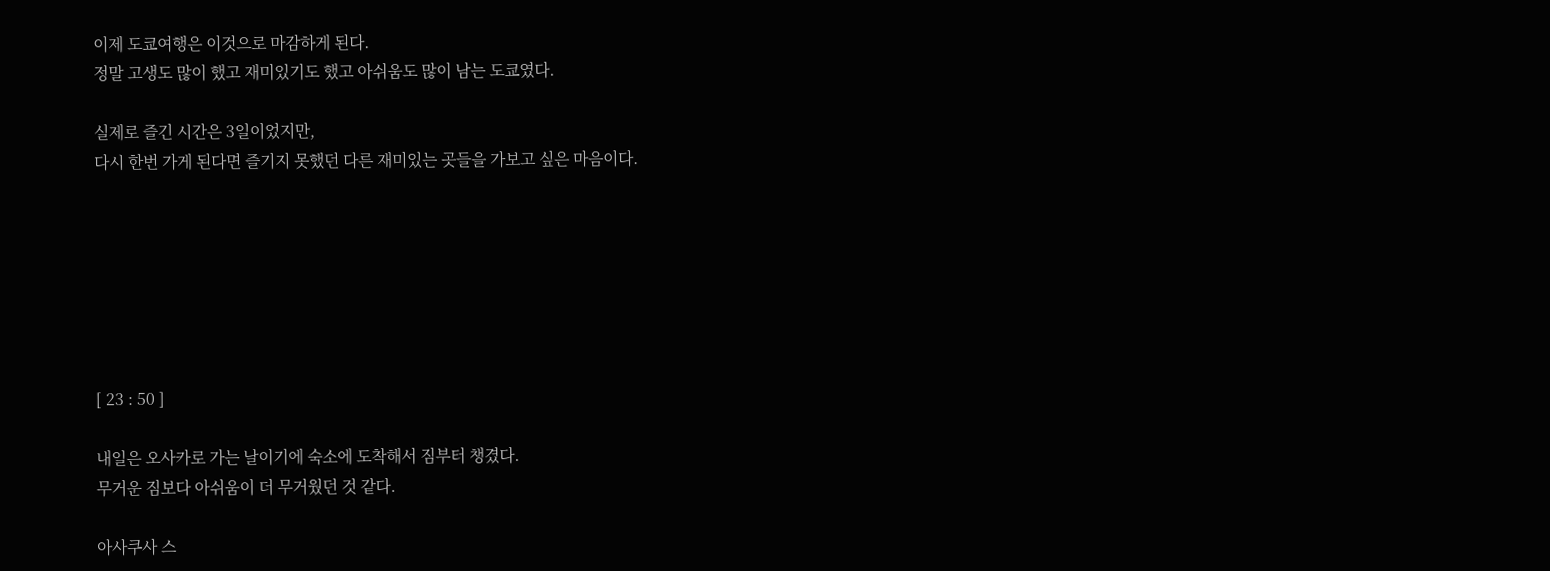이제 도쿄여행은 이것으로 마감하게 된다.
정말 고생도 많이 했고 재미있기도 했고 아쉬움도 많이 남는 도쿄였다.

실제로 즐긴 시간은 3일이었지만,
다시 한번 가게 된다면 즐기지 못했던 다른 재미있는 곳들을 가보고 싶은 마음이다.







[ 23 : 50 ]

내일은 오사카로 가는 날이기에 숙소에 도착해서 짐부터 챙겼다.
무거운 짐보다 아쉬움이 더 무거웠던 것 같다.

아사쿠사 스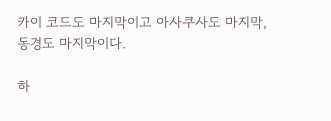카이 코드도 마지막이고 아사쿠사도 마지막, 동경도 마지막이다.

하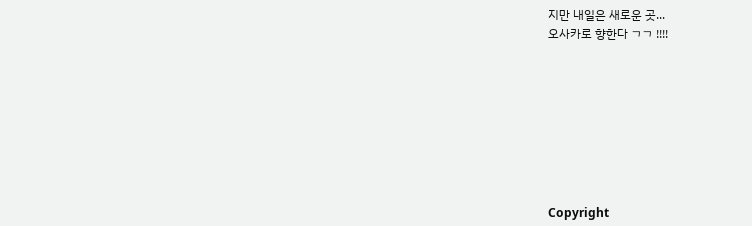지만 내일은 새로운 곳...
오사카로 향한다 ㄱㄱ !!!!








Copyright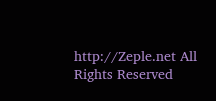http://Zeple.net All Rights Reserved